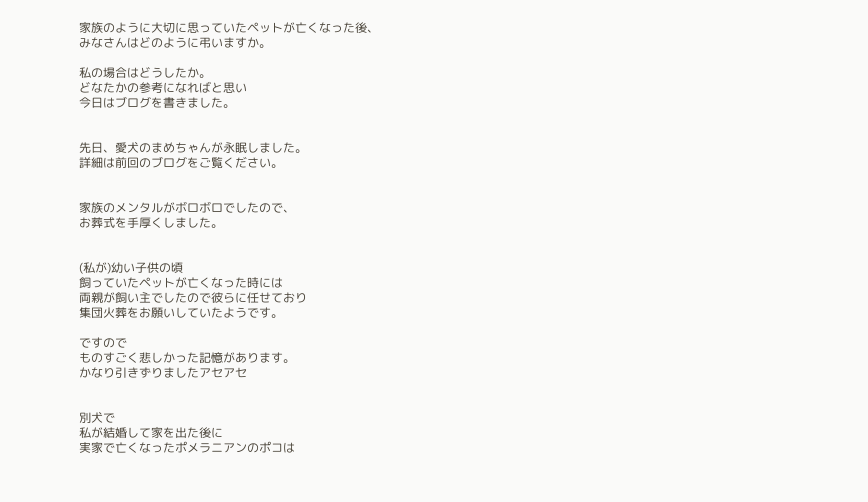家族のように大切に思っていたペットが亡くなった後、
みなさんはどのように弔いますか。

私の場合はどうしたか。
どなたかの参考になればと思い
今日はブログを書きました。


先日、愛犬のまめちゃんが永眠しました。
詳細は前回のブログをご覧ください。


家族のメンタルがボロボロでしたので、
お葬式を手厚くしました。


(私が)幼い子供の頃
飼っていたペットが亡くなった時には
両親が飼い主でしたので彼らに任せており
集団火葬をお願いしていたようです。

ですので
ものすごく悲しかった記憶があります。
かなり引きずりましたアセアセ


別犬で
私が結婚して家を出た後に
実家で亡くなったポメラニアンのポコは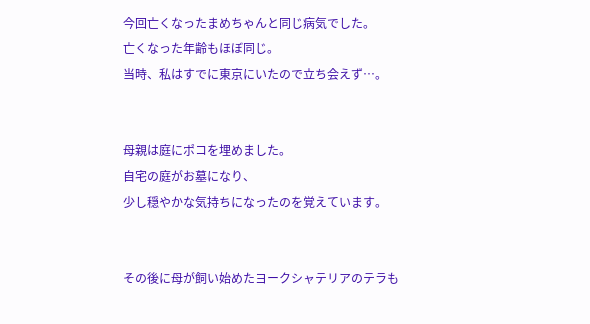今回亡くなったまめちゃんと同じ病気でした。
亡くなった年齢もほぼ同じ。
当時、私はすでに東京にいたので立ち会えず…。


母親は庭にポコを埋めました。
自宅の庭がお墓になり、
少し穏やかな気持ちになったのを覚えています。


その後に母が飼い始めたヨークシャテリアのテラも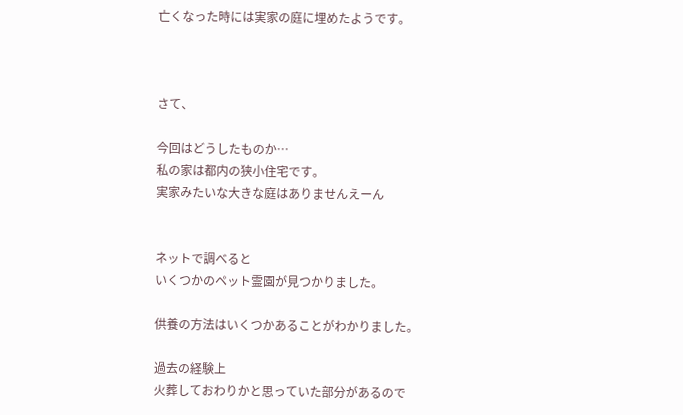亡くなった時には実家の庭に埋めたようです。



さて、

今回はどうしたものか…
私の家は都内の狭小住宅です。
実家みたいな大きな庭はありませんえーん


ネットで調べると
いくつかのペット霊園が見つかりました。

供養の方法はいくつかあることがわかりました。

過去の経験上
火葬しておわりかと思っていた部分があるので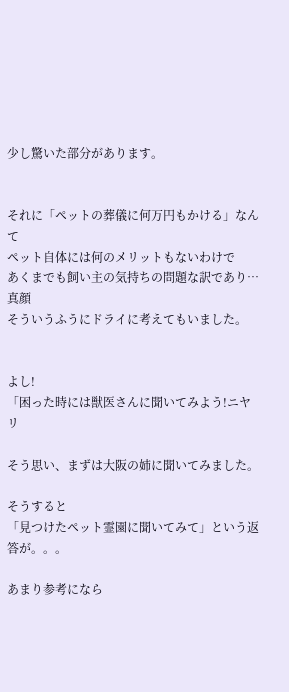少し驚いた部分があります。


それに「ペットの葬儀に何万円もかける」なんて
ペット自体には何のメリットもないわけで
あくまでも飼い主の気持ちの問題な訳であり…真顔
そういうふうにドライに考えてもいました。


よし!
「困った時には獣医さんに聞いてみよう!ニヤリ

そう思い、まずは大阪の姉に聞いてみました。

そうすると
「見つけたペット霊園に聞いてみて」という返答が。。。

あまり参考になら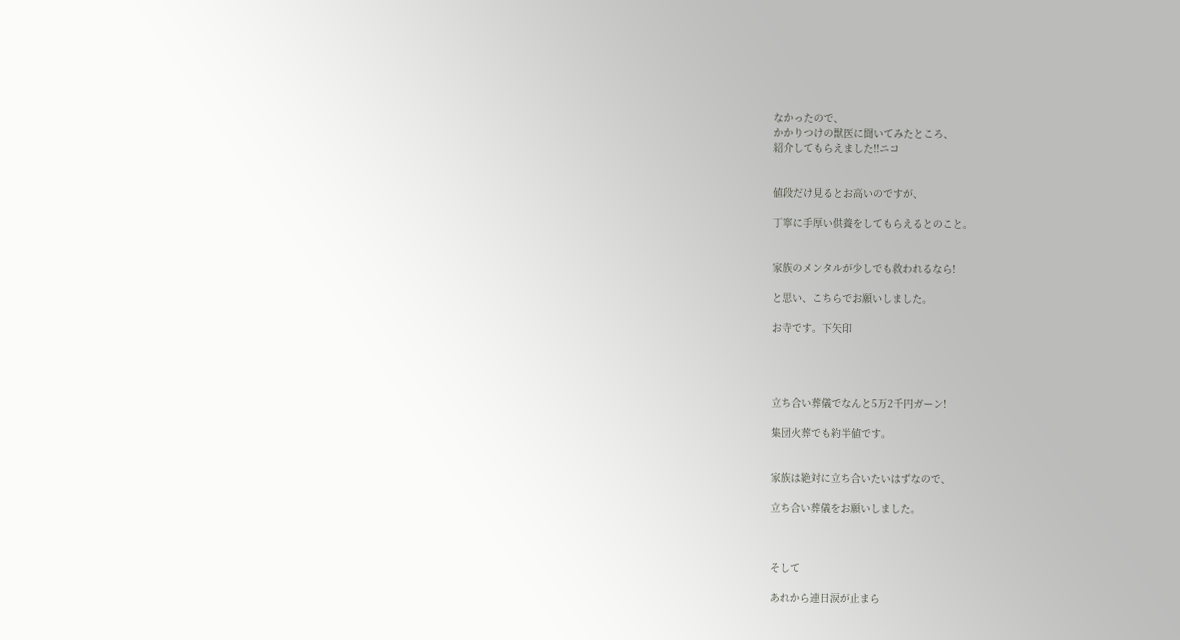なかったので、
かかりつけの獣医に聞いてみたところ、
紹介してもらえました!!ニコ


値段だけ見るとお高いのですが、

丁寧に手厚い供養をしてもらえるとのこと。


家族のメンタルが少しでも救われるなら!

と思い、こちらでお願いしました。

お寺です。下矢印




立ち合い葬儀でなんと5万2千円ガーン!

集団火葬でも約半値です。


家族は絶対に立ち合いたいはずなので、

立ち合い葬儀をお願いしました。



そして

あれから連日涙が止まら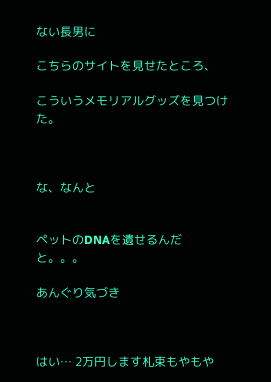ない長男に

こちらのサイトを見せたところ、

こういうメモリアルグッズを見つけた。



な、なんと


ペットのDNAを遺せるんだと。。。

あんぐり気づき



はい… 2万円します札束もやもや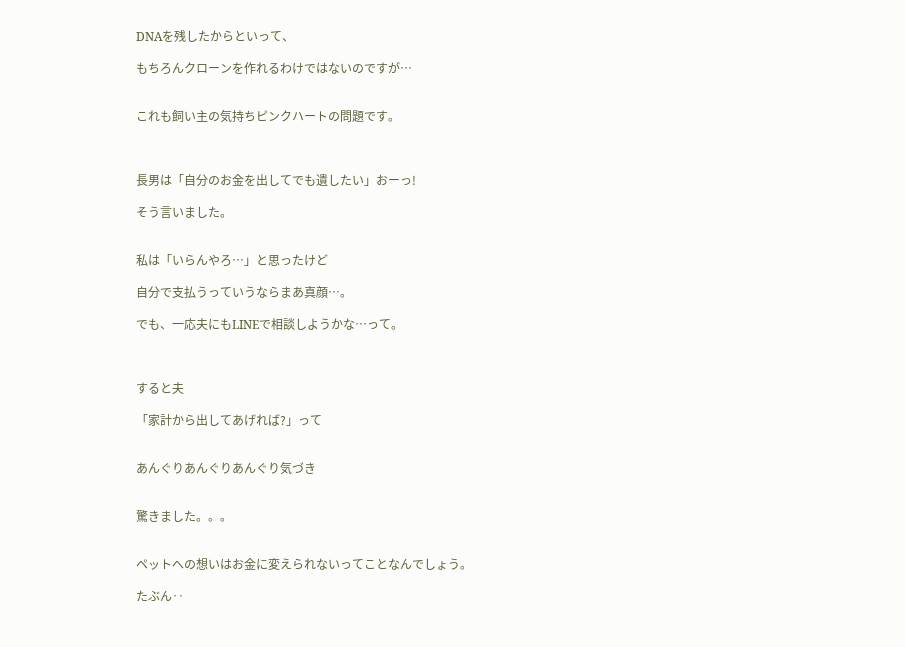DNAを残したからといって、

もちろんクローンを作れるわけではないのですが…


これも飼い主の気持ちピンクハートの問題です。



長男は「自分のお金を出してでも遺したい」おーっ!

そう言いました。


私は「いらんやろ…」と思ったけど

自分で支払うっていうならまあ真顔…。

でも、一応夫にもLINEで相談しようかな…って。



すると夫

「家計から出してあげれば?」って


あんぐりあんぐりあんぐり気づき


驚きました。。。


ペットへの想いはお金に変えられないってことなんでしょう。

たぶん‥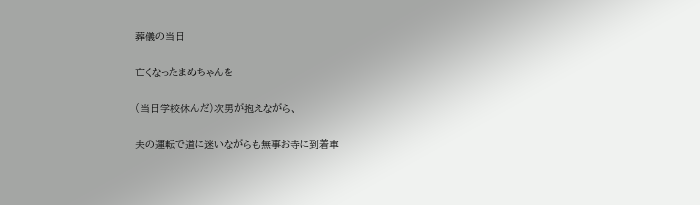葬儀の当日

亡くなったまめちゃんを

(当日学校休んだ)次男が抱えながら、

夫の運転で道に迷いながらも無事お寺に到着車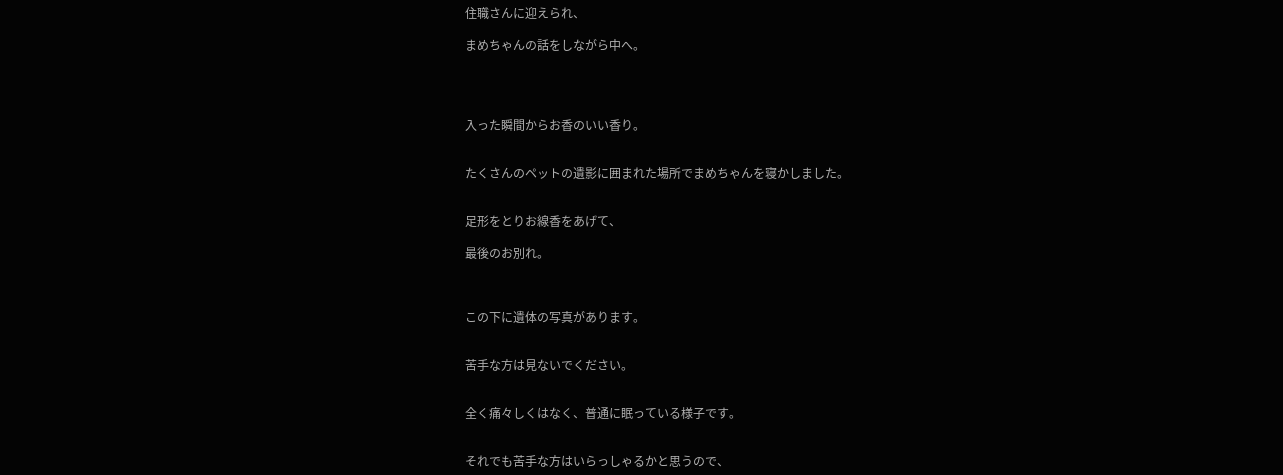住職さんに迎えられ、

まめちゃんの話をしながら中へ。




入った瞬間からお香のいい香り。


たくさんのペットの遺影に囲まれた場所でまめちゃんを寝かしました。


足形をとりお線香をあげて、

最後のお別れ。



この下に遺体の写真があります。


苦手な方は見ないでください。


全く痛々しくはなく、普通に眠っている様子です。


それでも苦手な方はいらっしゃるかと思うので、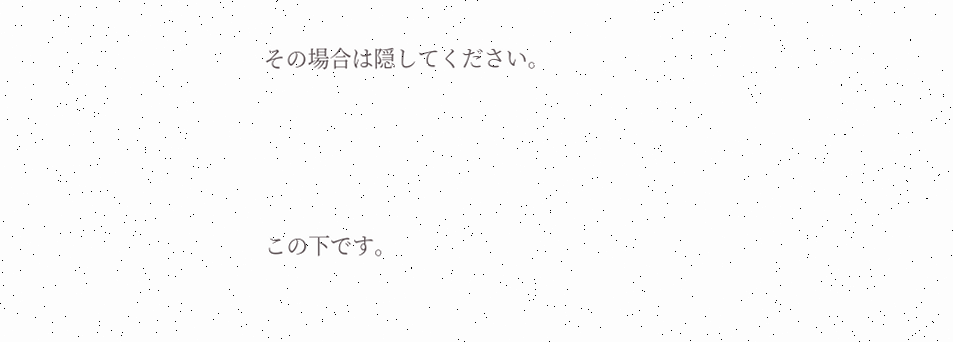その場合は隠してください。




この下です。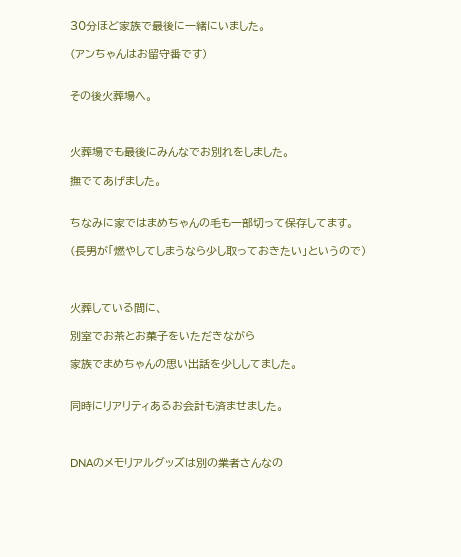30分ほど家族で最後に一緒にいました。

(アンちゃんはお留守番です)


その後火葬場へ。



火葬場でも最後にみんなでお別れをしました。

撫でてあげました。


ちなみに家ではまめちゃんの毛も一部切って保存してます。

(長男が「燃やしてしまうなら少し取っておきたい」というので)



火葬している間に、

別室でお茶とお菓子をいただきながら

家族でまめちゃんの思い出話を少ししてました。


同時にリアリティあるお会計も済ませました。



DNAのメモリアルグッズは別の業者さんなの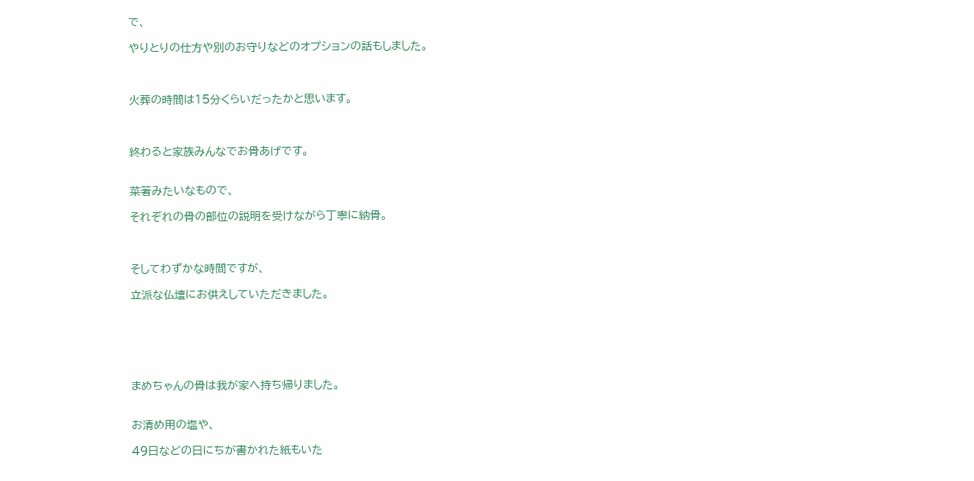で、

やりとりの仕方や別のお守りなどのオプションの話もしました。



火葬の時間は15分くらいだったかと思います。



終わると家族みんなでお骨あげです。


菜箸みたいなもので、

それぞれの骨の部位の説明を受けながら丁寧に納骨。



そしてわずかな時間ですが、

立派な仏壇にお供えしていただきました。






まめちゃんの骨は我が家へ持ち帰りました。


お清め用の塩や、

49日などの日にちが書かれた紙もいた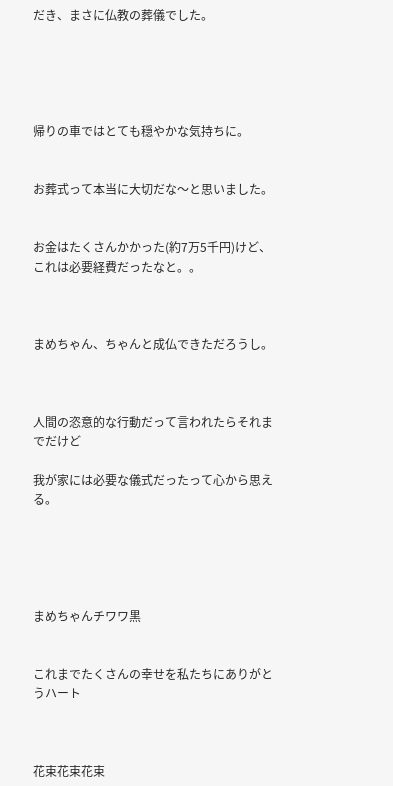だき、まさに仏教の葬儀でした。





帰りの車ではとても穏やかな気持ちに。


お葬式って本当に大切だな〜と思いました。


お金はたくさんかかった(約7万5千円)けど、これは必要経費だったなと。。



まめちゃん、ちゃんと成仏できただろうし。



人間の恣意的な行動だって言われたらそれまでだけど

我が家には必要な儀式だったって心から思える。





まめちゃんチワワ黒


これまでたくさんの幸せを私たちにありがとうハート



花束花束花束